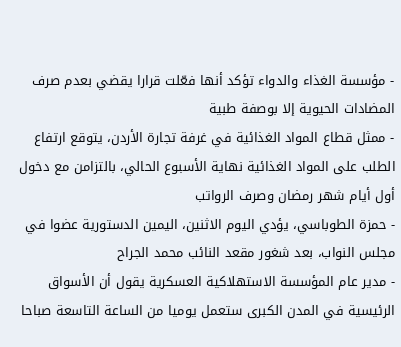- مؤسسة الغذاء والدواء تؤكد أنها فعّلت قرارا يقضي بعدم صرف المضادات الحيوية إلا بوصفة طبية
- ممثل قطاع المواد الغذائية في غرفة تجارة الأردن، يتوقع ارتفاع الطلب على المواد الغذائية نهاية الأسبوع الحالي، بالتزامن مع دخول أول أيام شهر رمضان وصرف الرواتب
- حمزة الطوباسي، يؤدي اليوم الاثنين، اليمين الدستورية عضوا في مجلس النواب، بعد شغور مقعد النائب محمد الجراح
- مدير عام المؤسسة الاستهلاكية العسكرية يقول أن الأسواق الرئيسية في المدن الكبرى ستعمل يوميا من الساعة التاسعة صباحا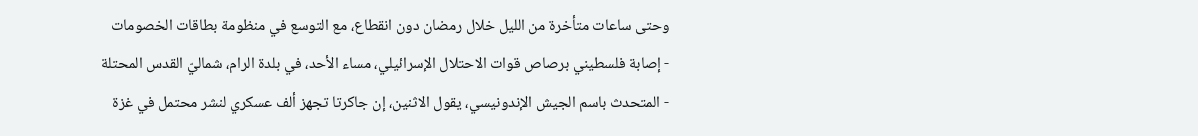وحتى ساعات متأخرة من الليل خلال رمضان دون انقطاع، مع التوسع في منظومة بطاقات الخصومات
- إصابة فلسطيني برصاص قوات الاحتلال الإسرائيلي، مساء الأحد، في بلدة الرام، شماليّ القدس المحتلة
- المتحدث باسم الجيش الإندونيسي، يقول الاثنين، إن جاكرتا تجهز ألف عسكري لنشر محتمل في غزة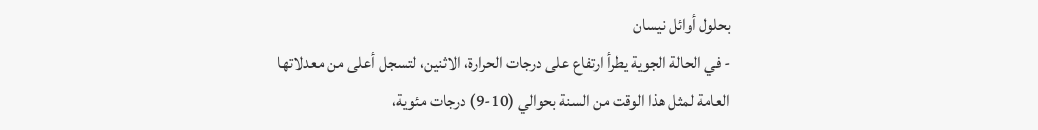بحلول أوائل نيسان
- في الحالة الجوية يطرأ ارتفاع على درجات الحرارة، الاثنين، لتسجل أعلى من معدلاتها العامة لمثل هذا الوقت من السنة بحوالي (10-9) درجات مئوية،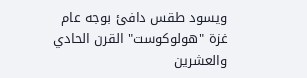ويسود طقس دافئ بوجه عام
غزة "هولوكوست" القرن الحادي والعشرين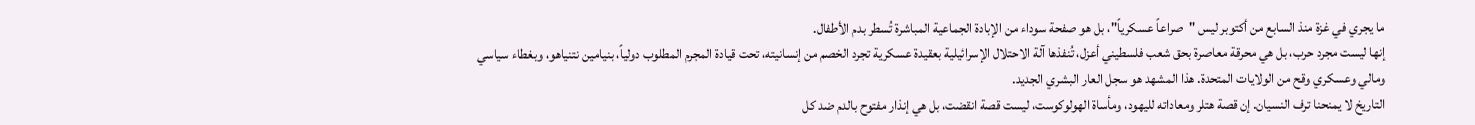ما يجري في غزة منذ السابع من أكتوبر ليس "صراعاً عسكرياً"، بل هو صفحة سوداء من الإبادة الجماعية المباشرة تُسطر بدم الأطفال.
إنها ليست مجرد حرب، بل هي محرقة معاصرة بحق شعب فلسطيني أعزل، تُنفذها آلة الاحتلال الإسرائيلية بعقيدة عسكرية تجرد الخصم من إنسانيته، تحت قيادة المجرم المطلوب دولياً، بنيامين نتنياهو، وبغطاء سياسي ومالي وعسكري وقح من الولايات المتحدة. هذا المشهد هو سجل العار البشري الجديد.
التاريخ لا يمنحنا ترف النسيان. إن قصة هتلر ومعاداته لليهود، ومأساة الهولوكوست، ليست قصة انقضت، بل هي إنذار مفتوح بالدم ضد كل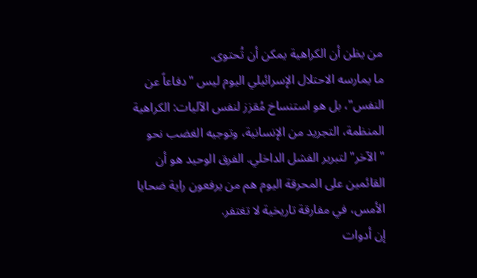من يظن أن الكراهية يمكن أن تُحتوى.
ما يمارسه الاحتلال الإسرائيلي اليوم ليس "دفاعاً عن النفس"، بل هو استنساخ مُقزز لنفس الآليات: الكراهية المنظمة، التجريد من الإنسانية، وتوجيه الغضب نحو "الآخر" لتبرير الفشل الداخلي. الفرق الوحيد هو أن القائمين على المحرقة اليوم هم من يرفعون راية ضحايا الأمس، في مفارقة تاريخية لا تغتفر.
إن أدوات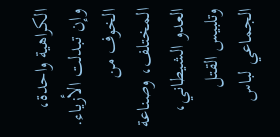الكراهية واحدة، وإن تبدلت الأزياء. الخوف من المختلف، وصناعة العدو الشيطاني، وتلبيس القتل الجماعي لباس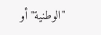"الوطنية" أو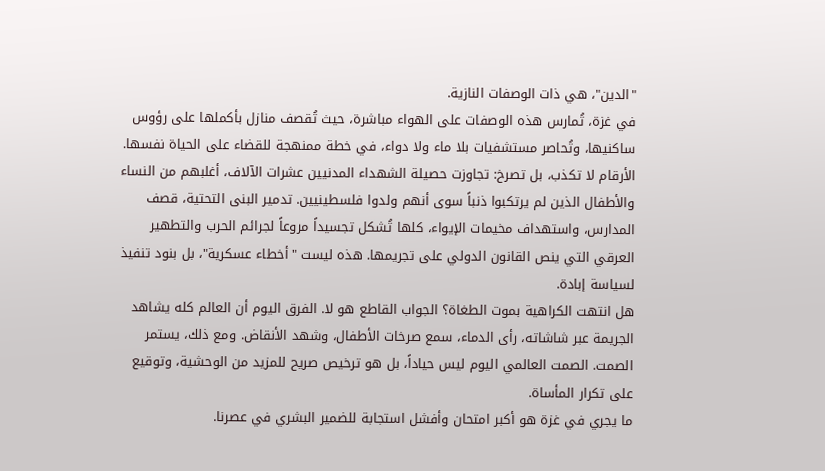"الدين"، هي ذات الوصفات النازية.
في غزة، تُمارس هذه الوصفات على الهواء مباشرة، حيث تُقصف منازل بأكملها على رؤوس ساكنيها، وتُحاصر مستشفيات بلا ماء ولا دواء، في خطة ممنهجة للقضاء على الحياة نفسها.
الأرقام لا تكذب، بل تصرخ: تجاوزت حصيلة الشهداء المدنيين عشرات الآلاف، أغلبهم من النساء والأطفال الذين لم يرتكبوا ذنباً سوى أنهم ولدوا فلسطينيين. تدمير البنى التحتية، قصف المدارس، واستهداف مخيمات الإيواء، كلها تُشكل تجسيداً مروعاً لجرائم الحرب والتطهير العرقي التي ينص القانون الدولي على تجريمها. هذه ليست "أخطاء عسكرية"، بل بنود تنفيذ لسياسة إبادة.
هل انتهت الكراهية بموت الطغاة؟ الجواب القاطع هو لا. الفرق اليوم أن العالم كله يشاهد الجريمة عبر شاشاته، رأى الدماء، سمع صرخات الأطفال، وشهد الأنقاض. ومع ذلك، يستمر الصمت. الصمت العالمي اليوم ليس حياداً، بل هو ترخيص صريح للمزيد من الوحشية، وتوقيع على تكرار المأساة.
ما يجري في غزة هو أكبر امتحان وأفشل استجابة للضمير البشري في عصرنا.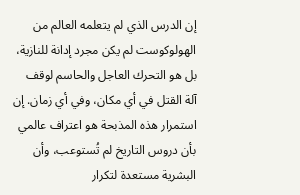إن الدرس الذي لم يتعلمه العالم من الهولوكوست لم يكن مجرد إدانة للنازية، بل هو التحرك العاجل والحاسم لوقف آلة القتل في أي مكان، وفي أي زمان. إن استمرار هذه المذبحة هو اعتراف عالمي بأن دروس التاريخ لم تُستوعب، وأن البشرية مستعدة لتكرار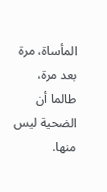المأساة، مرة بعد مرة، طالما أن الضحية ليس منها.